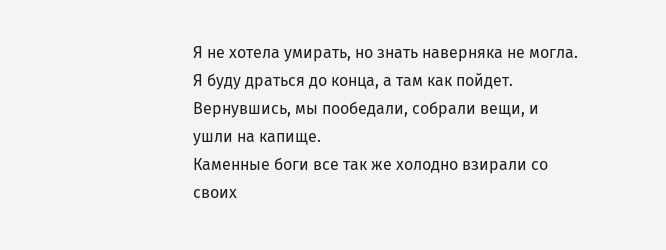Я не хотела умирать, но знать наверняка не могла. Я буду драться до конца, а там как пойдет. Вернувшись, мы пообедали, собрали вещи, и ушли на капище.
Каменные боги все так же холодно взирали со своих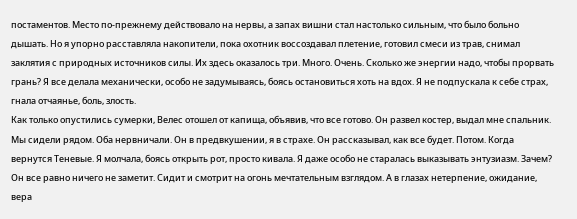постаментов. Место по-прежнему действовало на нервы, а запах вишни стал настолько сильным, что было больно дышать. Но я упорно расставляла накопители, пока охотник воссоздавал плетение, готовил смеси из трав, снимал заклятия с природных источников силы. Их здесь оказалось три. Много. Очень. Сколько же энергии надо, чтобы прорвать грань? Я все делала механически, особо не задумываясь, боясь остановиться хоть на вдох. Я не подпускала к себе страх, гнала отчаянье, боль, злость.
Как только опустились сумерки, Велес отошел от капища, объявив, что все готово. Он развел костер, выдал мне спальник. Мы сидели рядом. Оба нервничали. Он в предвкушении, я в страхе. Он рассказывал, как все будет. Потом. Когда вернутся Теневые. Я молчала, боясь открыть рот, просто кивала. Я даже особо не старалась выказывать энтузиазм. Зачем? Он все равно ничего не заметит. Сидит и смотрит на огонь мечтательным взглядом. А в глазах нетерпение, ожидание, вера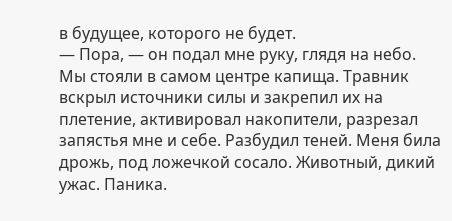в будущее, которого не будет.
— Пора, — он подал мне руку, глядя на небо.
Мы стояли в самом центре капища. Травник вскрыл источники силы и закрепил их на плетение, активировал накопители, разрезал запястья мне и себе. Разбудил теней. Меня била дрожь, под ложечкой сосало. Животный, дикий ужас. Паника.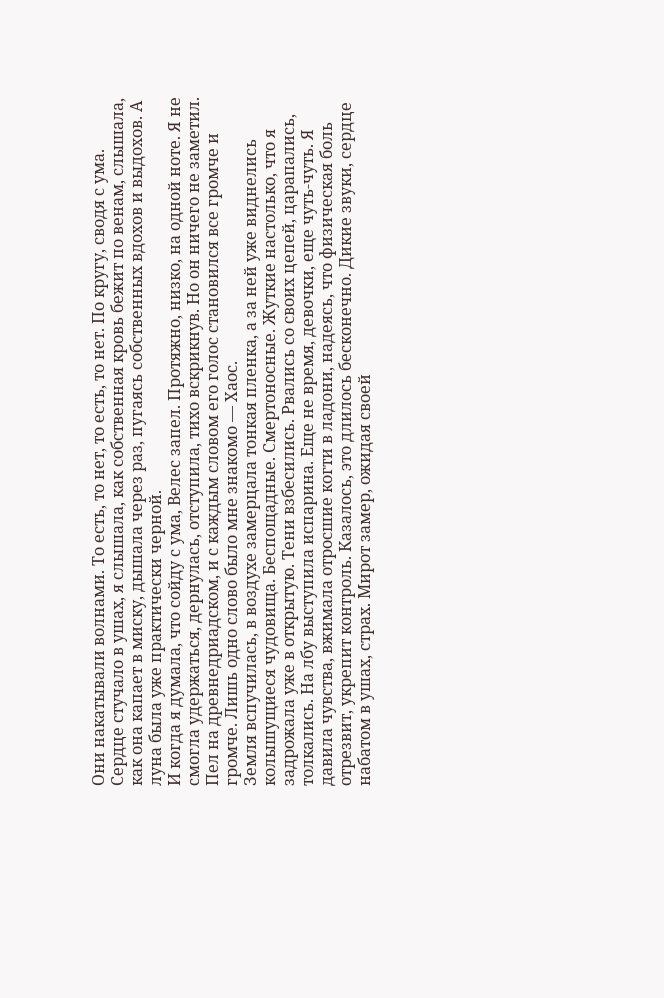Они накатывали волнами. То есть, то нет, то есть, то нет. По кругу, сводя с ума. Сердце стучало в ушах, я слышала, как собственная кровь бежит по венам, слышала, как она капает в миску, дышала через раз, пугаясь собственных вдохов и выдохов. А луна была уже практически черной.
И когда я думала, что сойду с ума, Велес запел. Протяжно, низко, на одной ноте. Я не смогла удержаться, дернулась, отступила, тихо вскрикнув. Но он ничего не заметил. Пел на древнедриадском, и с каждым словом его голос становился все громче и громче. Лишь одно слово было мне знакомо — Хаос.
Земля вспучилась, в воздухе замерцала тонкая пленка, а за ней уже виднелись колышущиеся чудовища. Беспощадные. Смертоносные. Жуткие настолько, что я задрожала уже в открытую. Тени взбесились. Рвались со своих цепей, царапались, толкались. На лбу выступила испарина. Еще не время, девочки, еще чуть-чуть. Я давила чувства, вжимала отросшие когти в ладони, надеясь, что физическая боль отрезвит, укрепит контроль. Казалось, это длилось бесконечно. Дикие звуки, сердце набатом в ушах, страх. Мирот замер, ожидая своей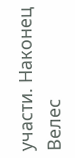участи. Наконец Велес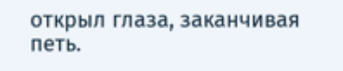открыл глаза, заканчивая петь.